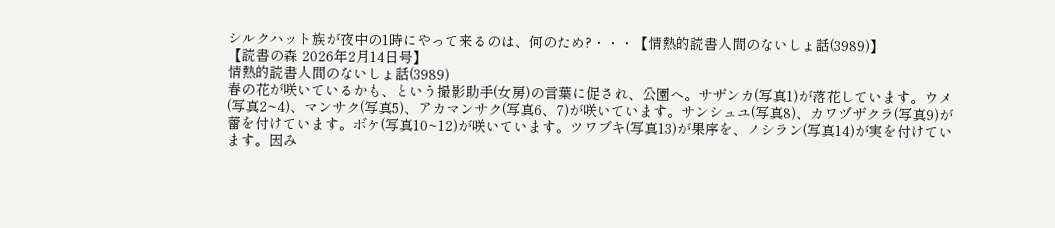シルクハット族が夜中の1時にやって来るのは、何のため?・・・【情熱的読書人間のないしょ話(3989)】
【読書の森 2026年2月14日号】
情熱的読書人間のないしょ話(3989)
春の花が咲いているかも、という撮影助手(女房)の言葉に促され、公園へ。サザンカ(写真1)が落花しています。ウメ(写真2~4)、マンサク(写真5)、アカマンサク(写真6、7)が咲いています。サンシュユ(写真8)、カワヅザクラ(写真9)が蕾を付けています。ボケ(写真10~12)が咲いています。ツワブキ(写真13)が果序を、ノシラン(写真14)が実を付けています。因み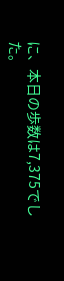に、本日の歩数は7,375でした。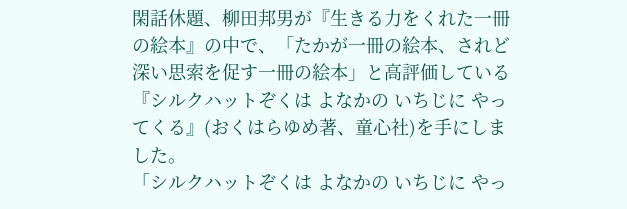閑話休題、柳田邦男が『生きる力をくれた一冊の絵本』の中で、「たかが一冊の絵本、されど深い思索を促す一冊の絵本」と高評価している『シルクハットぞくは よなかの いちじに やってくる』(おくはらゆめ著、童心社)を手にしました。
「シルクハットぞくは よなかの いちじに やっ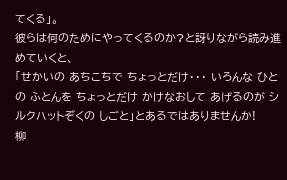てくる」。
彼らは何のためにやってくるのか?と訝りながら読み進めていくと、
「せかいの あちこちで ちょっとだけ・・・ いろんな ひとの ふとんを ちょっとだけ かけなおして あげるのが シルクハットぞくの しごと」とあるではありませんか!
柳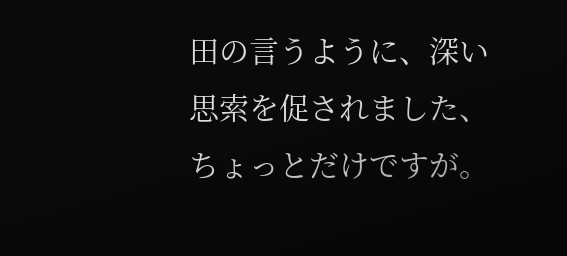田の言うように、深い思索を促されました、ちょっとだけですが。